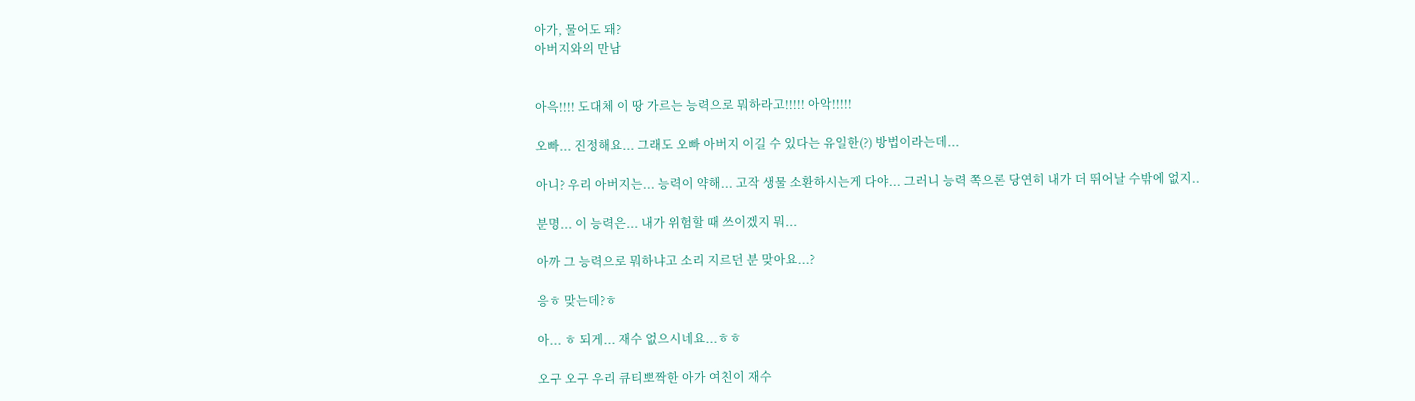아가, 물어도 돼?
아버지와의 만남


아윽!!!! 도대체 이 땅 가르는 능력으로 뭐하라고!!!!! 아악!!!!!

오빠... 진정해요... 그래도 오빠 아버지 이길 수 있다는 유일한(?) 방법이라는데...

아니? 우리 아버지는... 능력이 약해... 고작 생물 소환하시는게 다야... 그러니 능력 쪽으론 당연히 내가 더 뛰어날 수밖에 없지..

분명... 이 능력은... 내가 위험할 때 쓰이겠지 뭐...

아까 그 능력으로 뭐하냐고 소리 지르던 분 맞아요...?

응ㅎ 맞는데?ㅎ

아... ㅎ 되게... 재수 없으시네요...ㅎㅎ

오구 오구 우리 큐티뽀짝한 아가 여친이 재수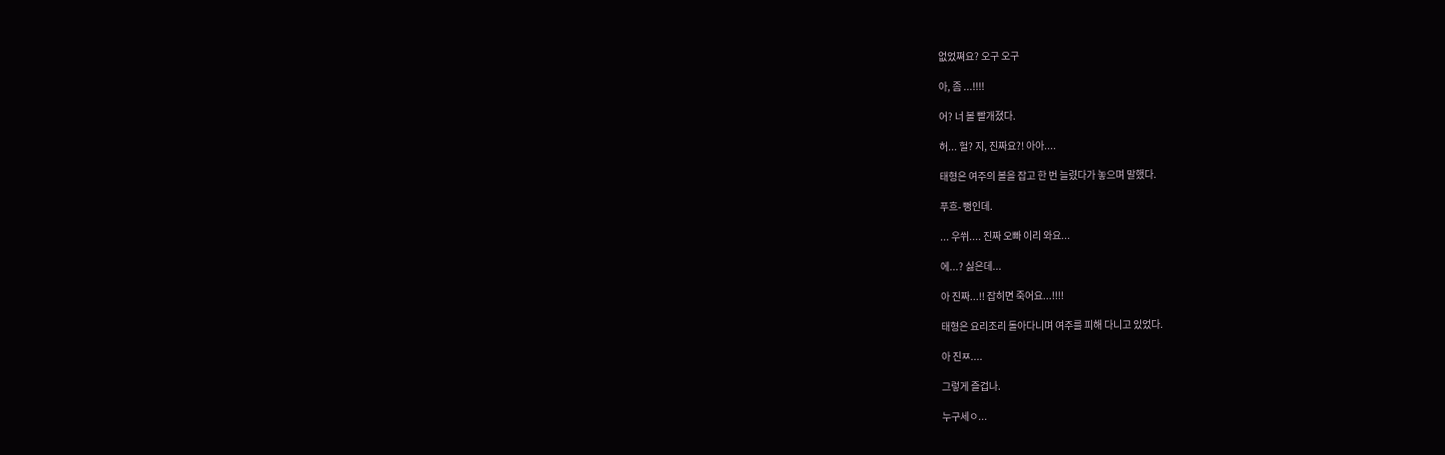없었쪄요? 오구 오구

아, 좀 ...!!!!

어? 너 볼 빨개졌다.

허... 헐? 지, 진짜요?! 아아....

태형은 여주의 볼을 잡고 한 번 늘렸다가 놓으며 말했다.

푸흐- 뻥인데.

... 우쒸.... 진짜 오빠 이리 와요...

에...? 싫은데...

아 진짜...!! 잡히면 죽어요...!!!!

태형은 요리조리 돌아다니며 여주를 피해 다니고 있었다.

아 진ㅉ....

그렇게 즐겁나.

누구세ㅇ...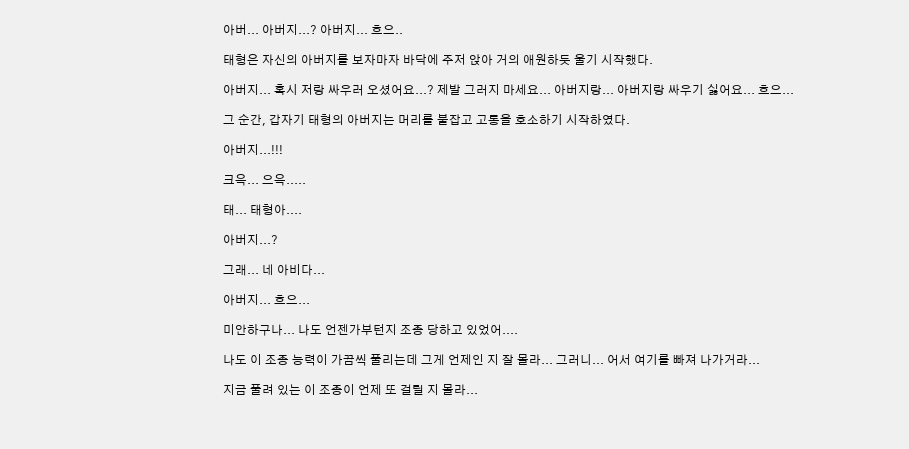아버... 아버지...? 아버지... 흐으..

태형은 자신의 아버지를 보자마자 바닥에 주저 앉아 거의 애원하듯 울기 시작했다.

아버지... 혹시 저랑 싸우러 오셨어요...? 제발 그러지 마세요... 아버지랑... 아버지랑 싸우기 싫어요... 흐으...

그 순간, 갑자기 태형의 아버지는 머리를 붙잡고 고통을 호소하기 시작하였다.

아버지...!!!

크윽... 으윽.....

태... 태형아....

아버지...?

그래... 네 아비다...

아버지... 흐으...

미안하구나... 나도 언젠가부턴지 조종 당하고 있었어....

나도 이 조종 능력이 가끔씩 풀리는데 그게 언제인 지 잘 몰라... 그러니... 어서 여기를 빠져 나가거라...

지금 풀려 있는 이 조종이 언제 또 걸릴 지 몰라...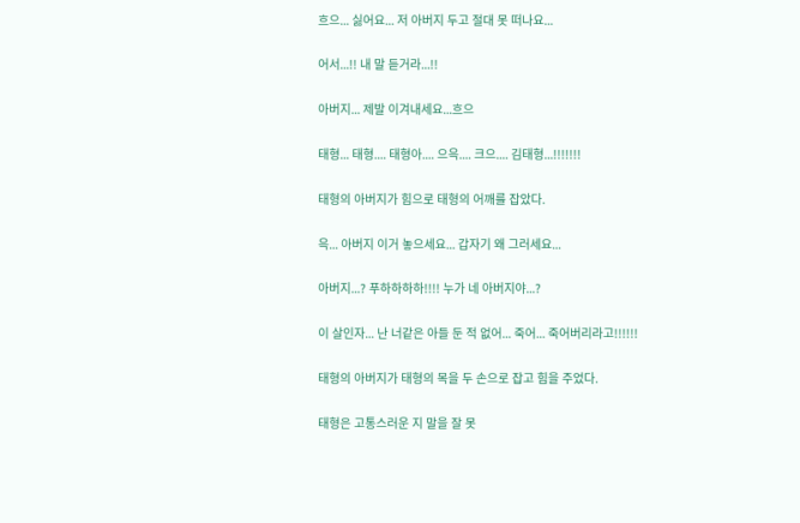흐으... 싫어요... 저 아버지 두고 절대 못 떠나요...

어서...!! 내 말 듣거라...!!

아버지... 제발 이겨내세요...흐으

태형... 태형.... 태형아.... 으윽.... 크으.... 김태형...!!!!!!!

태형의 아버지가 힘으로 태형의 어깨를 잡았다.

윽... 아버지 이거 놓으세요... 갑자기 왜 그러세요...

아버지...? 푸하하하하!!!! 누가 네 아버지야...?

이 살인자... 난 너같은 아들 둔 적 없어... 죽어... 죽어버리라고!!!!!!

태형의 아버지가 태형의 목을 두 손으로 잡고 힘을 주었다.

태형은 고통스러운 지 말을 잘 못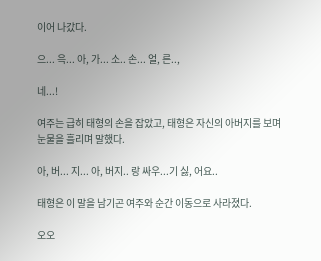이어 나갔다.

으... 윽... 아, 가... 소.. 손... 얼, 른..,

네...!

여주는 급히 태형의 손을 잡았고, 태형은 자신의 아버지를 보며 눈물을 흘리며 말했다.

아, 버... 지... 아, 버지.. 랑 싸우...기 싫, 어요..

태형은 이 말을 남기곤 여주와 순간 이동으로 사라졌다.

오오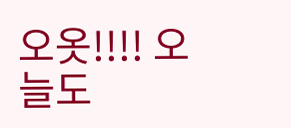오옷!!!! 오늘도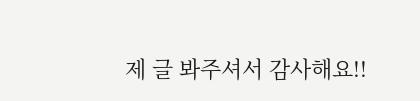제 글 봐주셔서 감사해요!!